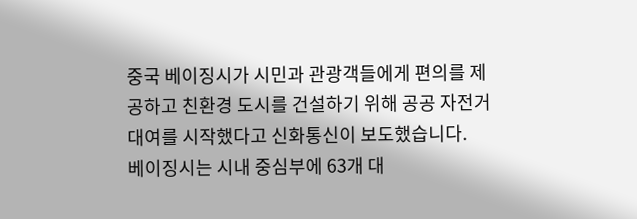중국 베이징시가 시민과 관광객들에게 편의를 제공하고 친환경 도시를 건설하기 위해 공공 자전거 대여를 시작했다고 신화통신이 보도했습니다.
베이징시는 시내 중심부에 63개 대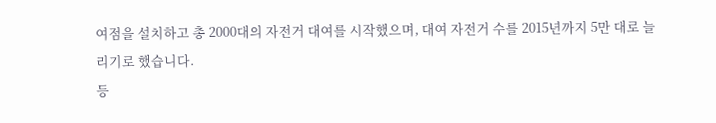여점을 설치하고 총 2000대의 자전거 대여를 시작했으며, 대여 자전거 수를 2015년까지 5만 대로 늘리기로 했습니다.
등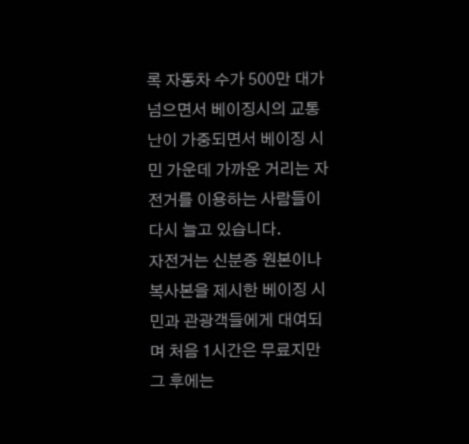록 자동차 수가 500만 대가 넘으면서 베이징시의 교통난이 가중되면서 베이징 시민 가운데 가까운 거리는 자전거를 이용하는 사람들이 다시 늘고 있습니다.
자전거는 신분증 원본이나 복사본을 제시한 베이징 시민과 관광객들에게 대여되며 처음 1시간은 무료지만 그 후에는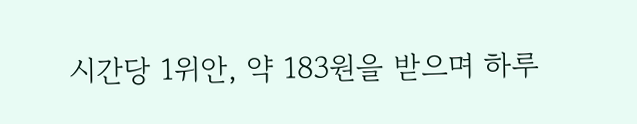시간당 1위안, 약 183원을 받으며 하루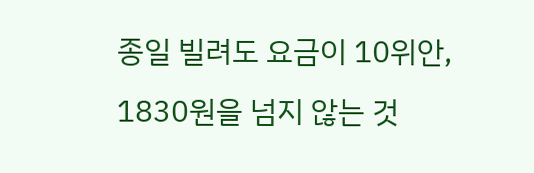종일 빌려도 요금이 10위안, 1830원을 넘지 않는 것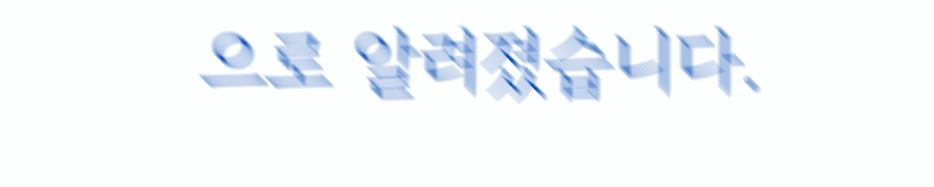으로 알려졌습니다.